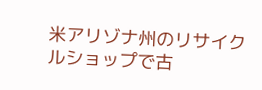米アリゾナ州のリサイクルショップで古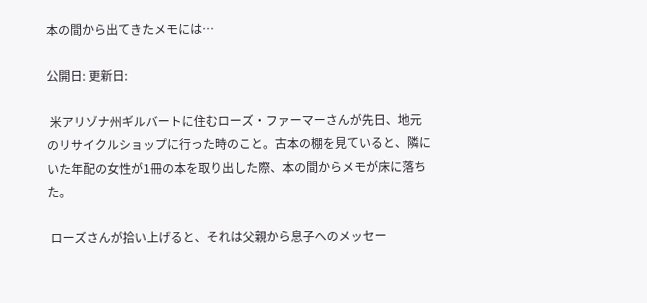本の間から出てきたメモには…

公開日: 更新日:

 米アリゾナ州ギルバートに住むローズ・ファーマーさんが先日、地元のリサイクルショップに行った時のこと。古本の棚を見ていると、隣にいた年配の女性が1冊の本を取り出した際、本の間からメモが床に落ちた。

 ローズさんが拾い上げると、それは父親から息子へのメッセー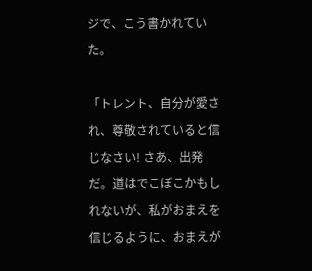ジで、こう書かれていた。

「トレント、自分が愛され、尊敬されていると信じなさい! さあ、出発だ。道はでこぼこかもしれないが、私がおまえを信じるように、おまえが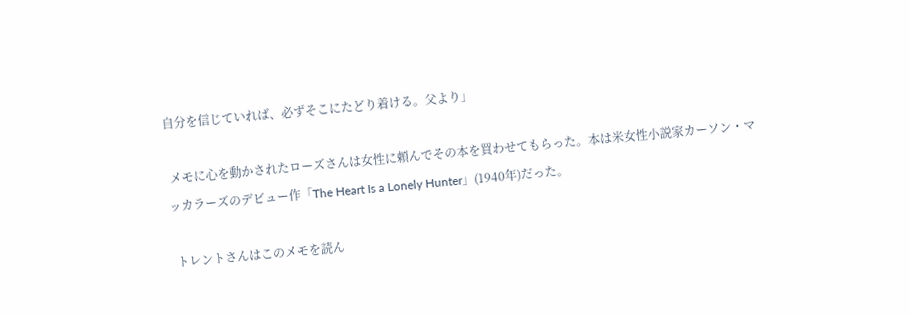自分を信じていれば、必ずそこにたどり着ける。父より」

 メモに心を動かされたローズさんは女性に頼んでその本を買わせてもらった。本は米女性小説家カーソン・マッカラーズのデビュー作「The Heart Is a Lonely Hunter」(1940年)だった。

 トレントさんはこのメモを読ん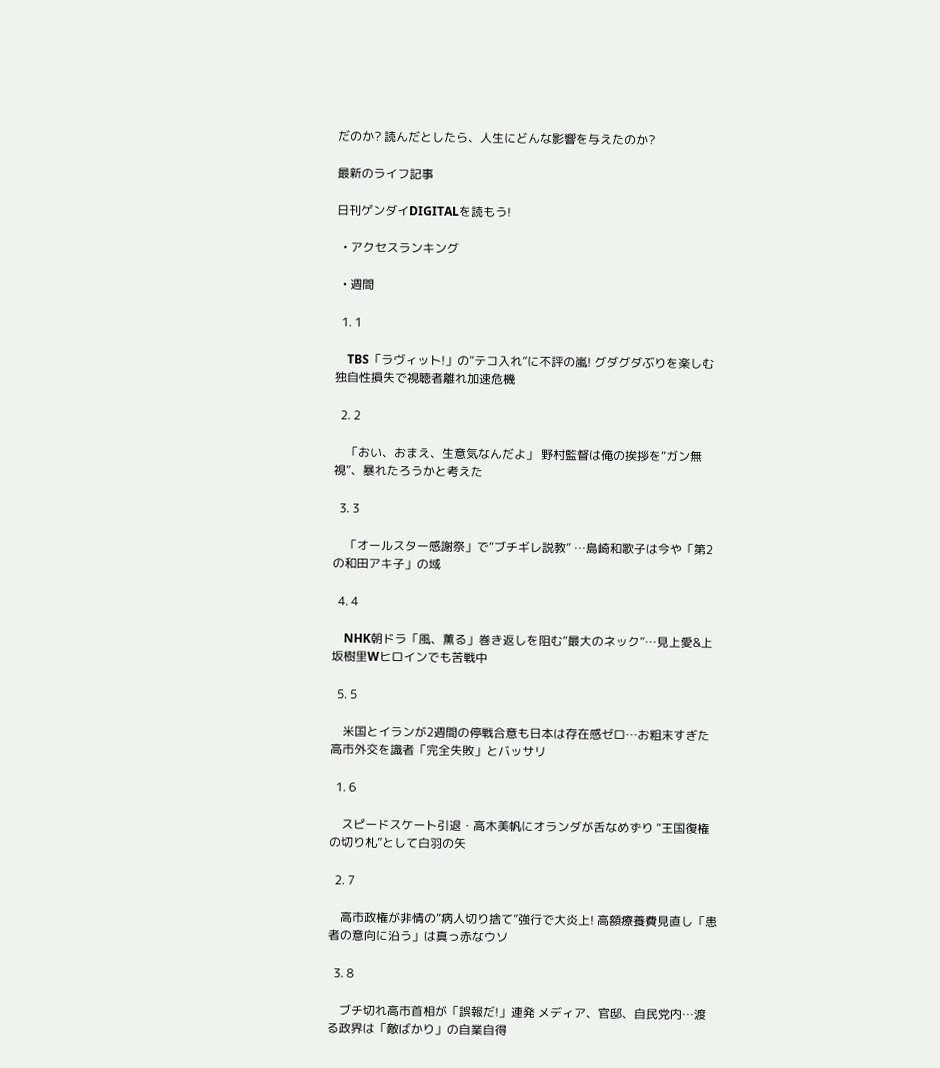だのか? 読んだとしたら、人生にどんな影響を与えたのか?

最新のライフ記事

日刊ゲンダイDIGITALを読もう!

  • アクセスランキング

  • 週間

  1. 1

    TBS「ラヴィット!」の“テコ入れ”に不評の嵐! グダグダぶりを楽しむ独自性損失で視聴者離れ加速危機

  2. 2

    「おい、おまえ、生意気なんだよ」 野村監督は俺の挨拶を“ガン無視”、暴れたろうかと考えた

  3. 3

    「オールスター感謝祭」で“ブチギレ説教” …島崎和歌子は今や「第2の和田アキ子」の域

  4. 4

    NHK朝ドラ「風、薫る」巻き返しを阻む“最大のネック”…見上愛&上坂樹里Wヒロインでも苦戦中

  5. 5

    米国とイランが2週間の停戦合意も日本は存在感ゼロ…お粗末すぎた高市外交を識者「完全失敗」とバッサリ

  1. 6

    スピードスケート引退・高木美帆にオランダが舌なめずり “王国復権の切り札”として白羽の矢

  2. 7

    高市政権が非情の“病人切り捨て”強行で大炎上! 高額療養費見直し「患者の意向に沿う」は真っ赤なウソ

  3. 8

    ブチ切れ高市首相が「誤報だ!」連発 メディア、官邸、自民党内…渡る政界は「敵ばかり」の自業自得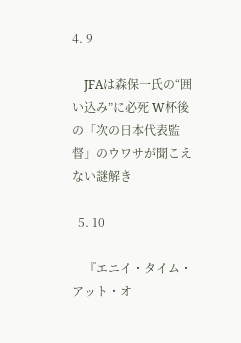4. 9

    JFAは森保一氏の“囲い込み”に必死 W杯後の「次の日本代表監督」のウワサが聞こえない謎解き

  5. 10

    『エニイ・タイム・アット・オ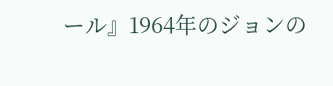ール』1964年のジョンの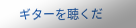ギターを聴くだ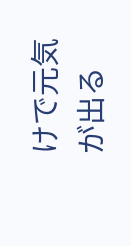けで元気が出る